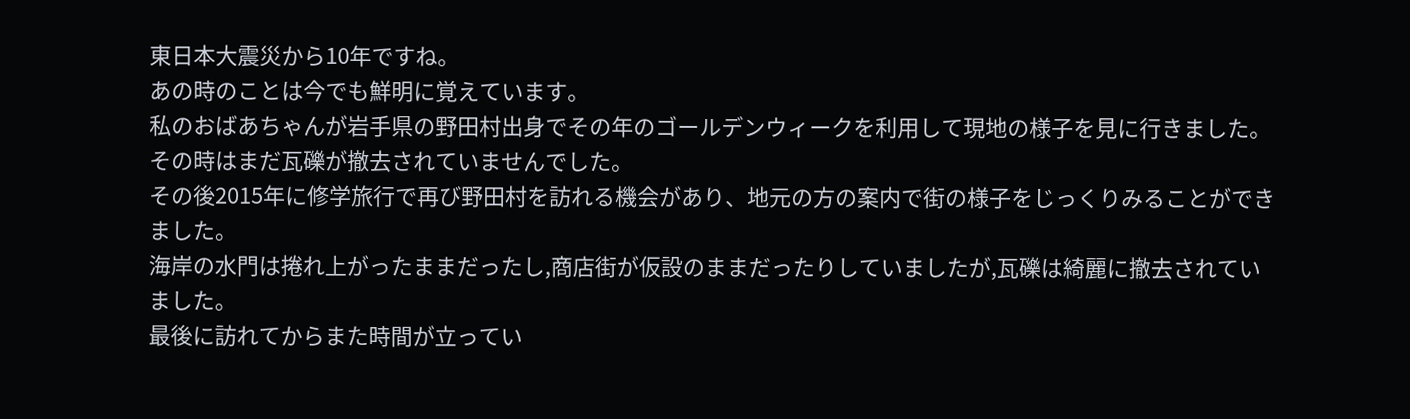東日本大震災から10年ですね。
あの時のことは今でも鮮明に覚えています。
私のおばあちゃんが岩手県の野田村出身でその年のゴールデンウィークを利用して現地の様子を見に行きました。
その時はまだ瓦礫が撤去されていませんでした。
その後2015年に修学旅行で再び野田村を訪れる機会があり、地元の方の案内で街の様子をじっくりみることができました。
海岸の水門は捲れ上がったままだったし,商店街が仮設のままだったりしていましたが,瓦礫は綺麗に撤去されていました。
最後に訪れてからまた時間が立ってい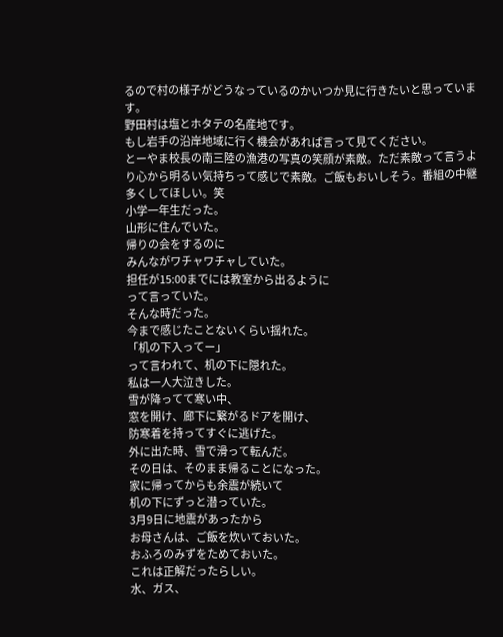るので村の様子がどうなっているのかいつか見に行きたいと思っています。
野田村は塩とホタテの名産地です。
もし岩手の沿岸地域に行く機会があれば言って見てください。
とーやま校長の南三陸の漁港の写真の笑顔が素敵。ただ素敵って言うより心から明るい気持ちって感じで素敵。ご飯もおいしそう。番組の中継多くしてほしい。笑
小学一年生だった。
山形に住んでいた。
帰りの会をするのに
みんながワチャワチャしていた。
担任が15:00までには教室から出るように
って言っていた。
そんな時だった。
今まで感じたことないくらい揺れた。
「机の下入ってー」
って言われて、机の下に隠れた。
私は一人大泣きした。
雪が降ってて寒い中、
窓を開け、廊下に繋がるドアを開け、
防寒着を持ってすぐに逃げた。
外に出た時、雪で滑って転んだ。
その日は、そのまま帰ることになった。
家に帰ってからも余震が続いて
机の下にずっと潜っていた。
3月9日に地震があったから
お母さんは、ご飯を炊いておいた。
おふろのみずをためておいた。
これは正解だったらしい。
水、ガス、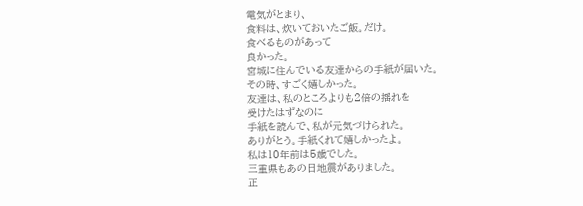電気がとまり、
食料は、炊いておいたご飯。だけ。
食べるものがあって
良かった。
宮城に住んでいる友達からの手紙が届いた。
その時、すごく嬉しかった。
友達は、私のところよりも2倍の揺れを
受けたはずなのに
手紙を読んで、私が元気づけられた。
ありがとう。手紙くれて嬉しかったよ。
私は10年前は5歳でした。
三重県もあの日地震がありました。
正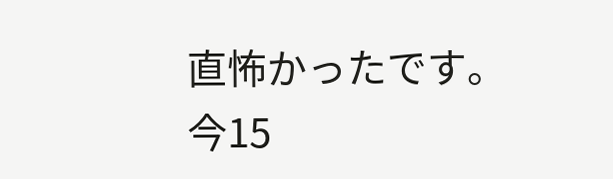直怖かったです。
今15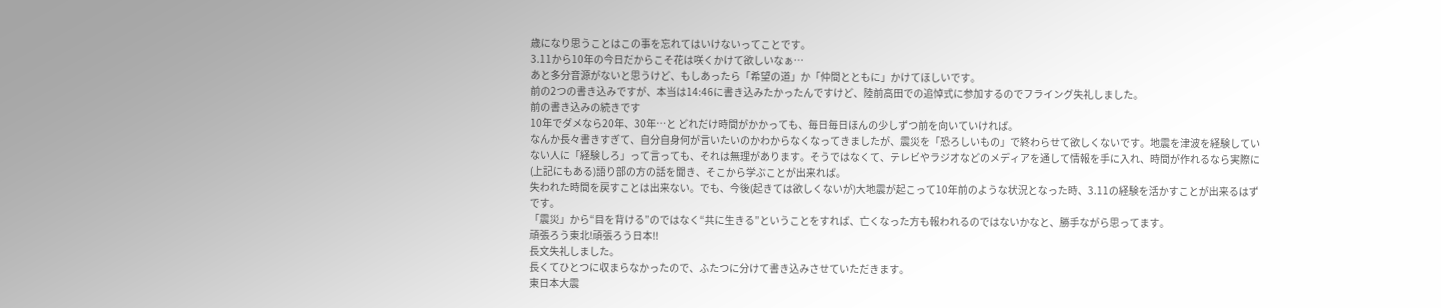歳になり思うことはこの事を忘れてはいけないってことです。
3.11から10年の今日だからこそ花は咲くかけて欲しいなぁ…
あと多分音源がないと思うけど、もしあったら「希望の道」か「仲間とともに」かけてほしいです。
前の2つの書き込みですが、本当は14:46に書き込みたかったんですけど、陸前高田での追悼式に参加するのでフライング失礼しました。
前の書き込みの続きです
10年でダメなら20年、30年…と どれだけ時間がかかっても、毎日毎日ほんの少しずつ前を向いていければ。
なんか長々書きすぎて、自分自身何が言いたいのかわからなくなってきましたが、震災を「恐ろしいもの」で終わらせて欲しくないです。地震を津波を経験していない人に「経験しろ」って言っても、それは無理があります。そうではなくて、テレビやラジオなどのメディアを通して情報を手に入れ、時間が作れるなら実際に(上記にもある)語り部の方の話を聞き、そこから学ぶことが出来れば。
失われた時間を戻すことは出来ない。でも、今後(起きては欲しくないが)大地震が起こって10年前のような状況となった時、3.11の経験を活かすことが出来るはずです。
「震災」から“目を背ける”のではなく“共に生きる”ということをすれば、亡くなった方も報われるのではないかなと、勝手ながら思ってます。
頑張ろう東北!頑張ろう日本!!
長文失礼しました。
長くてひとつに収まらなかったので、ふたつに分けて書き込みさせていただきます。
東日本大震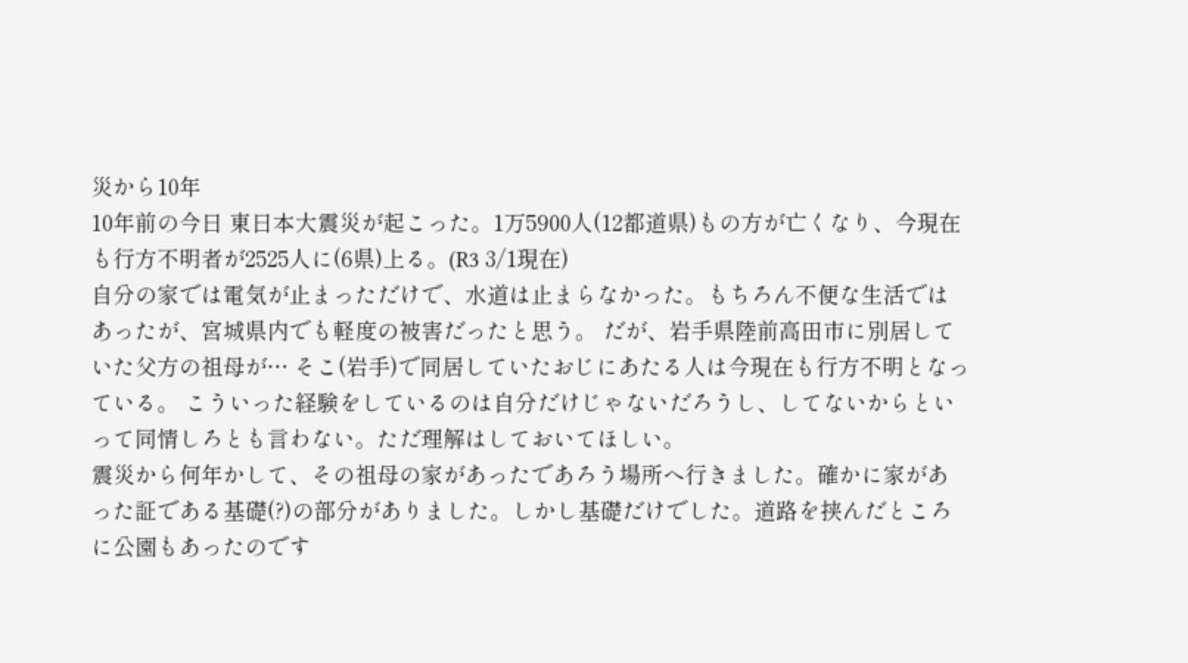災から10年
10年前の今日 東日本大震災が起こった。1万5900人(12都道県)もの方が亡くなり、今現在も行方不明者が2525人に(6県)上る。(R3 3/1現在)
自分の家では電気が止まっただけで、水道は止まらなかった。もちろん不便な生活ではあったが、宮城県内でも軽度の被害だったと思う。 だが、岩手県陸前高田市に別居していた父方の祖母が… そこ(岩手)で同居していたおじにあたる人は今現在も行方不明となっている。 こういった経験をしているのは自分だけじゃないだろうし、してないからといって同情しろとも言わない。ただ理解はしておいてほしい。
震災から何年かして、その祖母の家があったであろう場所へ行きました。確かに家があった証である基礎(?)の部分がありました。しかし基礎だけでした。道路を挟んだところに公園もあったのです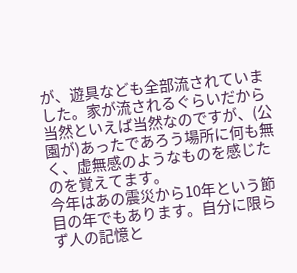が、遊具なども全部流されていました。家が流されるぐらいだから当然といえば当然なのですが、(公園が)あったであろう場所に何も無く、虚無感のようなものを感じたのを覚えてます。
今年はあの震災から10年という節目の年でもあります。自分に限らず人の記憶と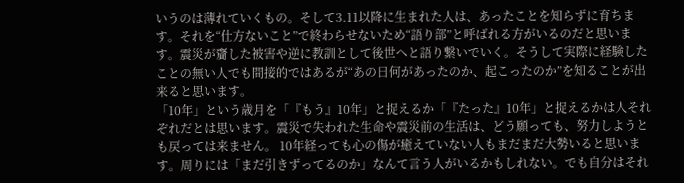いうのは薄れていくもの。そして3.11以降に生まれた人は、あったことを知らずに育ちます。それを“仕方ないこと”で終わらせないため“語り部”と呼ばれる方がいるのだと思います。震災が齎した被害や逆に教訓として後世へと語り繋いでいく。そうして実際に経験したことの無い人でも間接的ではあるが“あの日何があったのか、起こったのか”を知ることが出来ると思います。
「10年」という歳月を「『もう』10年」と捉えるか「『たった』10年」と捉えるかは人それぞれだとは思います。震災で失われた生命や震災前の生活は、どう願っても、努力しようとも戻っては来ません。 10年経っても心の傷が癒えていない人もまだまだ大勢いると思います。周りには「まだ引きずってるのか」なんて言う人がいるかもしれない。でも自分はそれ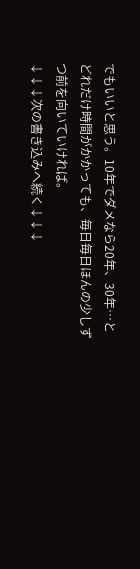でもいいと思う。10年でダメなら20年、30年…と どれだけ時間がかかっても、毎日毎日ほんの少しずつ前を向いていければ。
↓↓↓次の書き込みへ続く↓↓↓